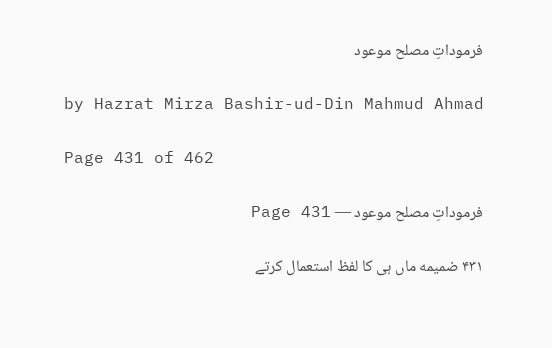فرموداتِ مصلح موعود

by Hazrat Mirza Bashir-ud-Din Mahmud Ahmad

Page 431 of 462

فرموداتِ مصلح موعود — Page 431

۴۳۱ ضمیمه ماں ہی کا لفظ استعمال کرتے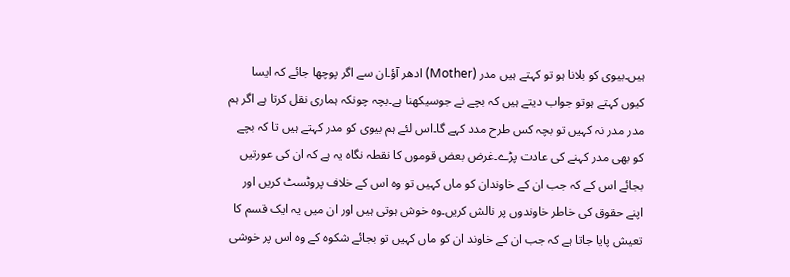ہیں۔بیوی کو بلانا ہو تو کہتے ہیں مدر (Mother) ادھر آؤ۔ان سے اگر پوچھا جائے کہ ایسا کیوں کہتے ہوتو جواب دیتے ہیں کہ بچے نے جوسیکھنا ہے۔بچہ چونکہ ہماری نقل کرتا ہے اگر ہم مدر مدر نہ کہیں تو بچہ کس طرح مدد کہے گا۔اس لئے ہم بیوی کو مدر کہتے ہیں تا کہ بچے کو بھی مدر کہنے کی عادت پڑے۔غرض بعض قوموں کا نقطہ نگاہ یہ ہے کہ ان کی عورتیں بجائے اس کے کہ جب ان کے خاوندان کو ماں کہیں تو وہ اس کے خلاف پروٹسٹ کریں اور اپنے حقوق کی خاطر خاوندوں پر نالش کریں۔وہ خوش ہوتی ہیں اور ان میں یہ ایک قسم کا تعیش پایا جاتا ہے کہ جب ان کے خاوند ان کو ماں کہیں تو بجائے شکوہ کے وہ اس پر خوشی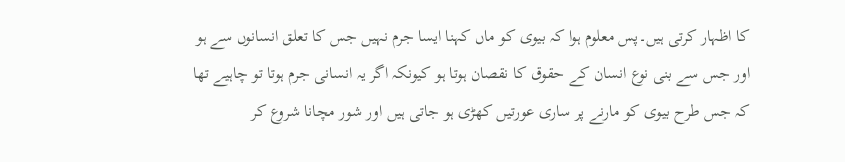کا اظہار کرتی ہیں۔پس معلوم ہوا کہ بیوی کو ماں کہنا ایسا جرم نہیں جس کا تعلق انسانوں سے ہو اور جس سے بنی نوع انسان کے حقوق کا نقصان ہوتا ہو کیونکہ اگر یہ انسانی جرم ہوتا تو چاہیے تھا کہ جس طرح بیوی کو مارنے پر ساری عورتیں کھڑی ہو جاتی ہیں اور شور مچانا شروع کر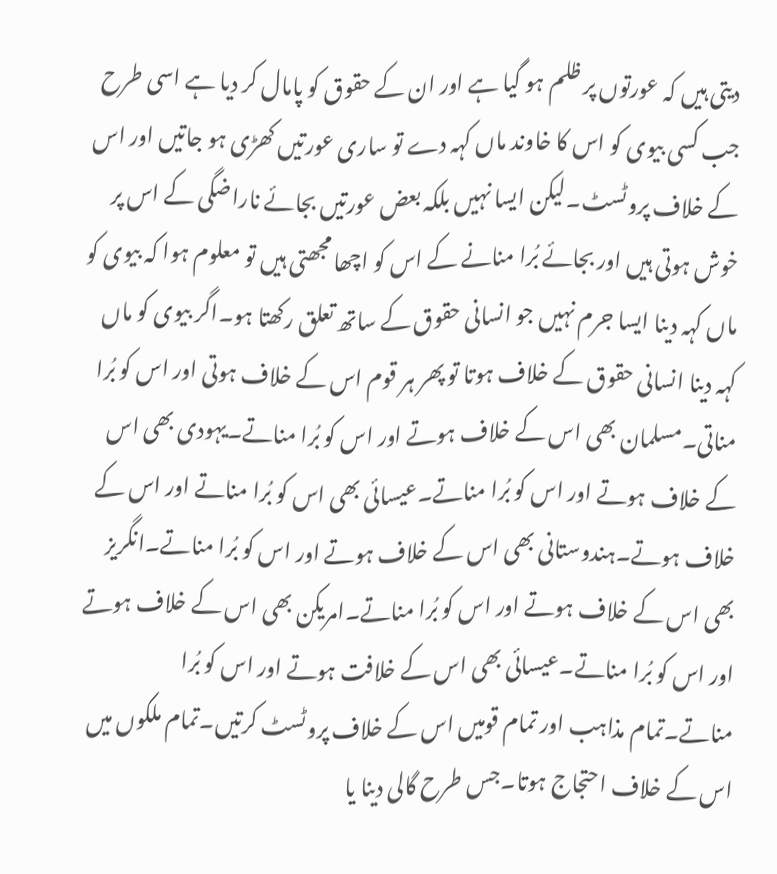دیتی ہیں کہ عورتوں پر ظلم ہو گیا ہے اور ان کے حقوق کو پامال کر دیا ہے اسی طرح جب کسی بیوی کو اس کا خاوند ماں کہہ دے تو ساری عورتیں کھڑی ہو جاتیں اور اس کے خلاف پروٹسٹ۔لیکن ایسا نہیں بلکہ بعض عورتیں بجائے ناراضگی کے اس پر خوش ہوتی ہیں اور بجائے بُرا منانے کے اس کو اچھا مجھتی ہیں تو معلوم ہوا کہ بیوی کو ماں کہہ دینا ایسا جرم نہیں جو انسانی حقوق کے ساتھ تعلق رکھتا ہو۔اگر بیوی کو ماں کہہ دینا انسانی حقوق کے خلاف ہوتا تو پھر ہر قوم اس کے خلاف ہوتی اور اس کو بُرا مناتی۔مسلمان بھی اس کے خلاف ہوتے اور اس کو بُرا مناتے۔یہودی بھی اس کے خلاف ہوتے اور اس کو بُرا مناتے۔عیسائی بھی اس کو بُرا مناتے اور اس کے خلاف ہوتے۔ہندوستانی بھی اس کے خلاف ہوتے اور اس کو بُرا مناتے۔انگریز بھی اس کے خلاف ہوتے اور اس کو بُرا مناتے۔امریکن بھی اس کے خلاف ہوتے اور اس کو بُرا مناتے۔عیسائی بھی اس کے خلافت ہوتے اور اس کو بُرا مناتے۔تمام مذاہب اور تمام قومیں اس کے خلاف پروٹسٹ کرتیں۔تمام ملکوں میں اس کے خلاف احتجاج ہوتا۔جس طرح گالی دینا یا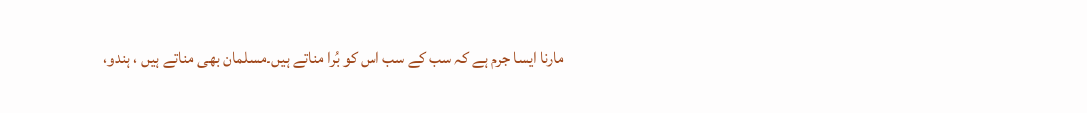مارنا ایسا جرم ہے کہ سب کے سب اس کو بُرا مناتے ہیں۔مسلمان بھی مناتے ہیں ، ہندو،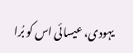یہودی، عیسائی اس کو بُرا